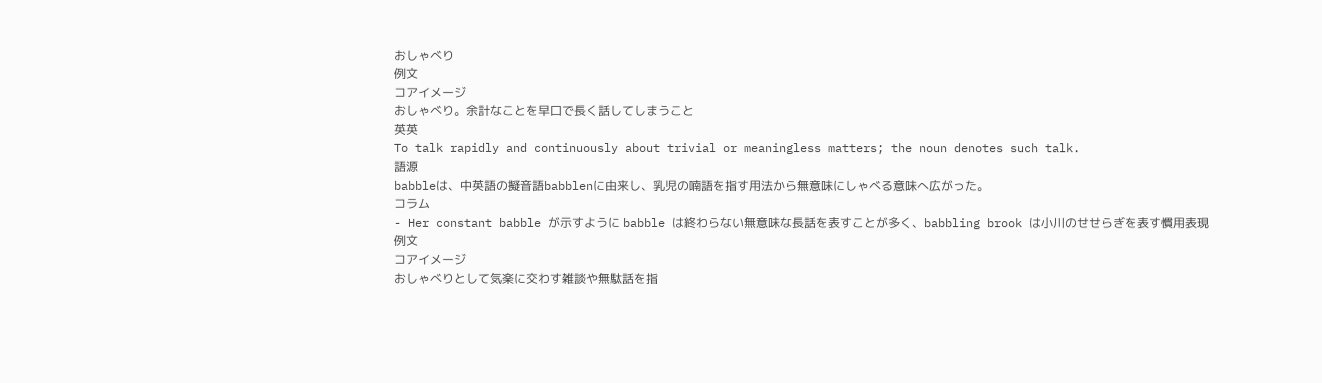おしゃべり
例文
コアイメージ
おしゃべり。余計なことを早口で長く話してしまうこと
英英
To talk rapidly and continuously about trivial or meaningless matters; the noun denotes such talk.
語源
babbleは、中英語の擬音語babblenに由来し、乳児の喃語を指す用法から無意味にしゃべる意味へ広がった。
コラム
- Her constant babble が示すように babble は終わらない無意味な長話を表すことが多く、babbling brook は小川のせせらぎを表す慣用表現
例文
コアイメージ
おしゃべりとして気楽に交わす雑談や無駄話を指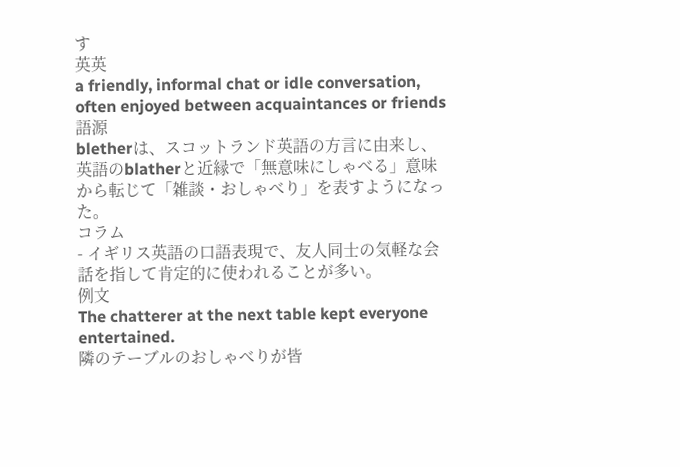す
英英
a friendly, informal chat or idle conversation, often enjoyed between acquaintances or friends
語源
bletherは、スコットランド英語の方言に由来し、英語のblatherと近縁で「無意味にしゃべる」意味から転じて「雑談・おしゃべり」を表すようになった。
コラム
- イギリス英語の口語表現で、友人同士の気軽な会話を指して肯定的に使われることが多い。
例文
The chatterer at the next table kept everyone entertained.
隣のテーブルのおしゃべりが皆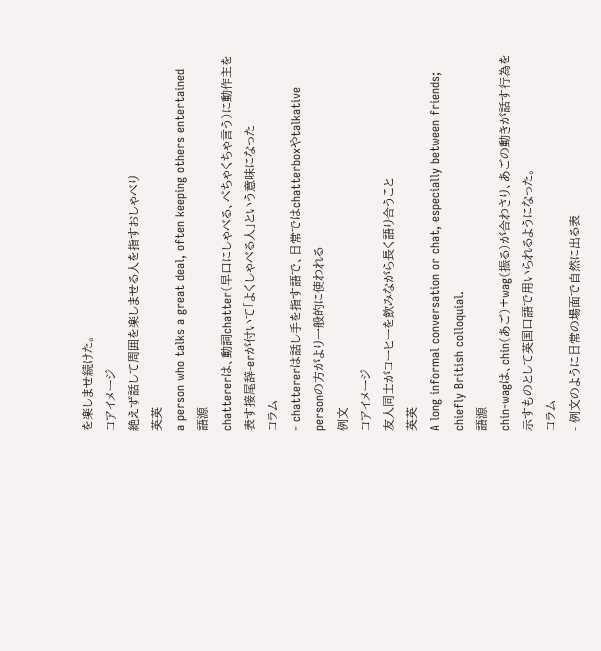を楽しませ続けた。
コアイメージ
絶えず話して周囲を楽しませる人を指すおしゃべり
英英
a person who talks a great deal, often keeping others entertained
語源
chattererは、動詞chatter(早口にしゃべる、ぺちゃくちゃ言う)に動作主を表す接尾辞‑erが付いて「よくしゃべる人」という意味になった
コラム
- chattererは話し手を指す語で、日常ではchatterboxやtalkative personの方がより一般的に使われる
例文
コアイメージ
友人同士がコーヒーを飲みながら長く語り合うこと
英英
A long informal conversation or chat, especially between friends; chiefly British colloquial.
語源
chin-wagは、chin(あご)+wag(振る)が合わさり、あごの動きが話す行為を示すものとして英国口語で用いられるようになった。
コラム
- 例文のように日常の場面で自然に出る表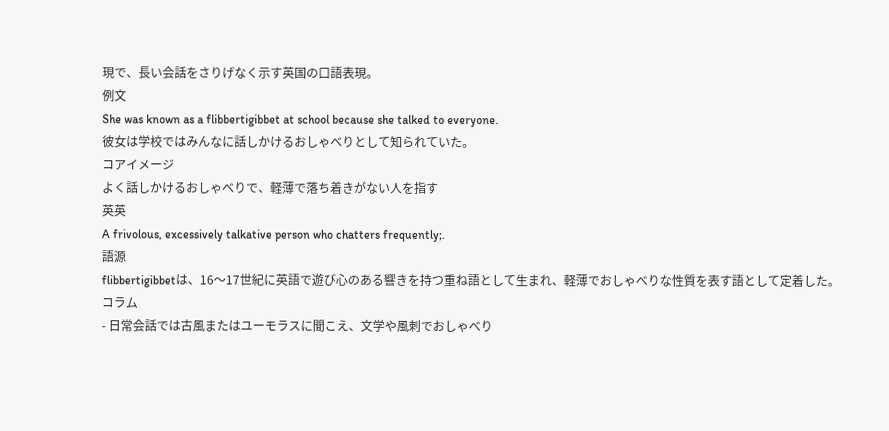現で、長い会話をさりげなく示す英国の口語表現。
例文
She was known as a flibbertigibbet at school because she talked to everyone.
彼女は学校ではみんなに話しかけるおしゃべりとして知られていた。
コアイメージ
よく話しかけるおしゃべりで、軽薄で落ち着きがない人を指す
英英
A frivolous, excessively talkative person who chatters frequently;.
語源
flibbertigibbetは、16〜17世紀に英語で遊び心のある響きを持つ重ね語として生まれ、軽薄でおしゃべりな性質を表す語として定着した。
コラム
- 日常会話では古風またはユーモラスに聞こえ、文学や風刺でおしゃべり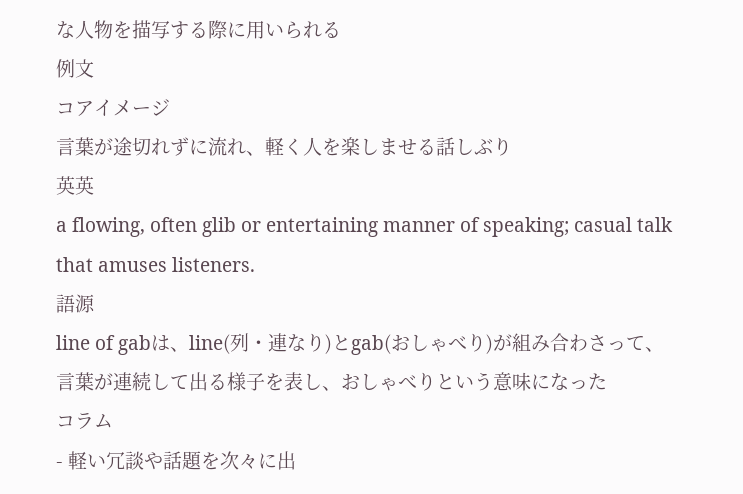な人物を描写する際に用いられる
例文
コアイメージ
言葉が途切れずに流れ、軽く人を楽しませる話しぶり
英英
a flowing, often glib or entertaining manner of speaking; casual talk that amuses listeners.
語源
line of gabは、line(列・連なり)とgab(おしゃべり)が組み合わさって、言葉が連続して出る様子を表し、おしゃべりという意味になった
コラム
- 軽い冗談や話題を次々に出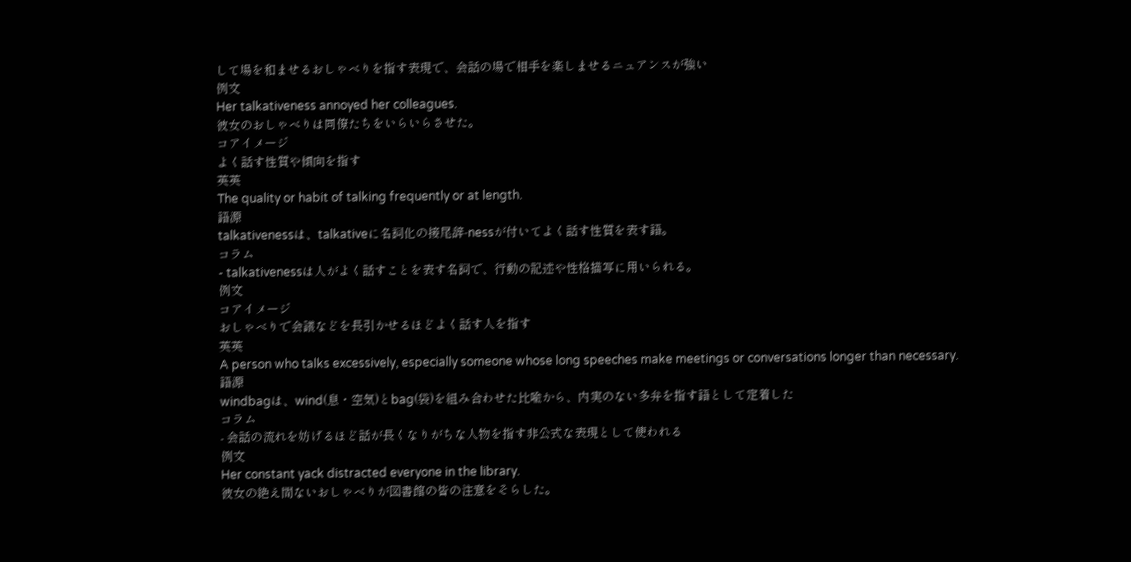して場を和ませるおしゃべりを指す表現で、会話の場で相手を楽しませるニュアンスが強い
例文
Her talkativeness annoyed her colleagues.
彼女のおしゃべりは同僚たちをいらいらさせた。
コアイメージ
よく話す性質や傾向を指す
英英
The quality or habit of talking frequently or at length.
語源
talkativenessは、talkativeに名詞化の接尾辞‑nessが付いてよく話す性質を表す語。
コラム
- talkativenessは人がよく話すことを表す名詞で、行動の記述や性格描写に用いられる。
例文
コアイメージ
おしゃべりで会議などを長引かせるほどよく話す人を指す
英英
A person who talks excessively, especially someone whose long speeches make meetings or conversations longer than necessary.
語源
windbagは、wind(息・空気)とbag(袋)を組み合わせた比喩から、内実のない多弁を指す語として定着した
コラム
- 会話の流れを妨げるほど話が長くなりがちな人物を指す非公式な表現として使われる
例文
Her constant yack distracted everyone in the library.
彼女の絶え間ないおしゃべりが図書館の皆の注意をそらした。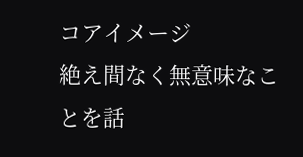コアイメージ
絶え間なく無意味なことを話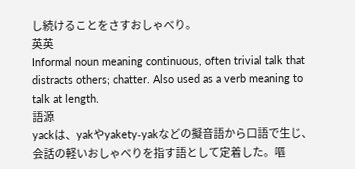し続けることをさすおしゃべり。
英英
Informal noun meaning continuous, often trivial talk that distracts others; chatter. Also used as a verb meaning to talk at length.
語源
yackは、yakやyakety‑yakなどの擬音語から口語で生じ、会話の軽いおしゃべりを指す語として定着した。嘔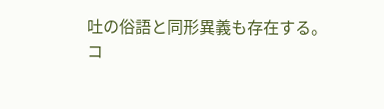吐の俗語と同形異義も存在する。
コ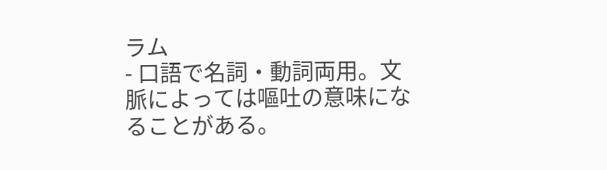ラム
- 口語で名詞・動詞両用。文脈によっては嘔吐の意味になることがある。